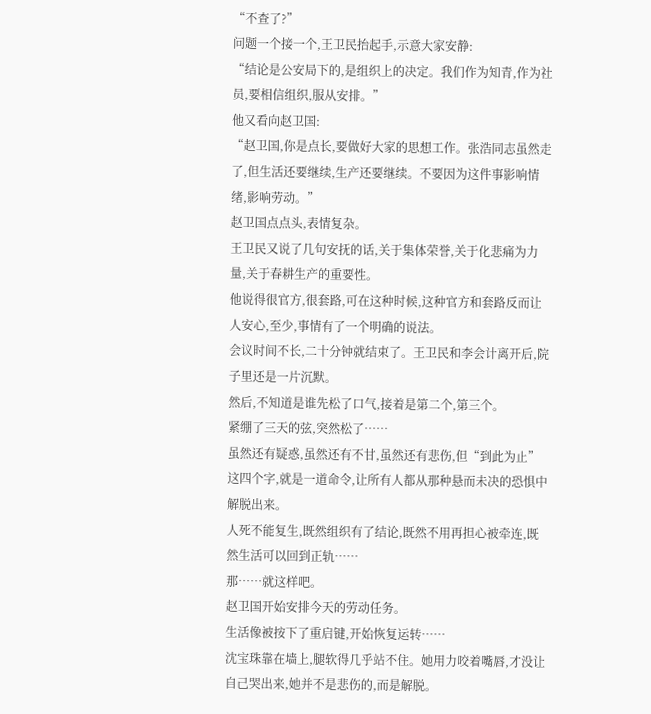“不查了?”
问题一个接一个,王卫民抬起手,示意大家安静:
“结论是公安局下的,是组织上的决定。我们作为知青,作为社员,要相信组织,服从安排。”
他又看向赵卫国:
“赵卫国,你是点长,要做好大家的思想工作。张浩同志虽然走了,但生活还要继续,生产还要继续。不要因为这件事影响情绪,影响劳动。”
赵卫国点点头,表情复杂。
王卫民又说了几句安抚的话,关于集体荣誉,关于化悲痛为力量,关于春耕生产的重要性。
他说得很官方,很套路,可在这种时候,这种官方和套路反而让人安心,至少,事情有了一个明确的说法。
会议时间不长,二十分钟就结束了。王卫民和李会计离开后,院子里还是一片沉默。
然后,不知道是谁先松了口气,接着是第二个,第三个。
紧绷了三天的弦,突然松了……
虽然还有疑惑,虽然还有不甘,虽然还有悲伤,但“到此为止”这四个字,就是一道命令,让所有人都从那种悬而未决的恐惧中解脱出来。
人死不能复生,既然组织有了结论,既然不用再担心被牵连,既然生活可以回到正轨……
那……就这样吧。
赵卫国开始安排今天的劳动任务。
生活像被按下了重启键,开始恢复运转……
沈宝珠靠在墙上,腿软得几乎站不住。她用力咬着嘴唇,才没让自己哭出来,她并不是悲伤的,而是解脱。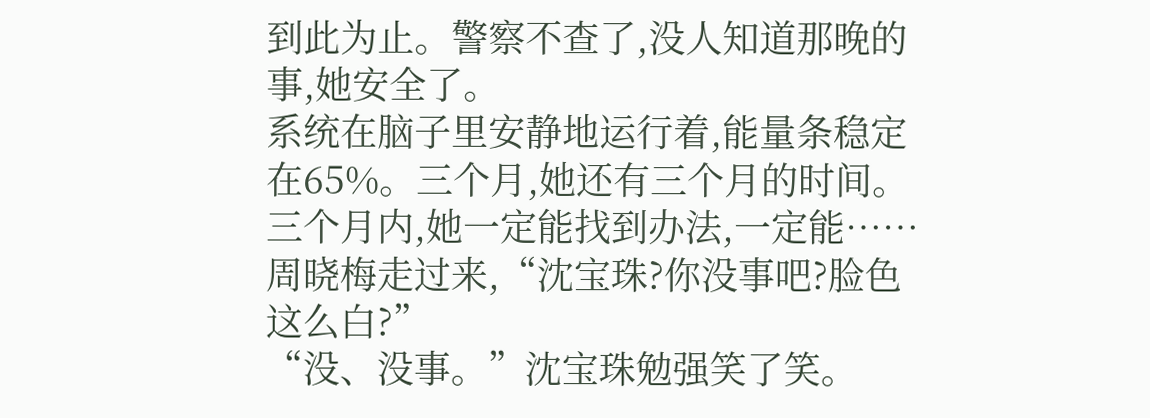到此为止。警察不查了,没人知道那晚的事,她安全了。
系统在脑子里安静地运行着,能量条稳定在65%。三个月,她还有三个月的时间。三个月内,她一定能找到办法,一定能……
周晓梅走过来,“沈宝珠?你没事吧?脸色这么白?”
“没、没事。”沈宝珠勉强笑了笑。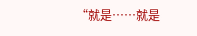“就是……就是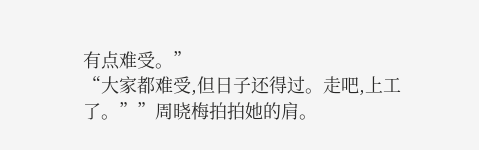有点难受。”
“大家都难受,但日子还得过。走吧,上工了。””周晓梅拍拍她的肩。